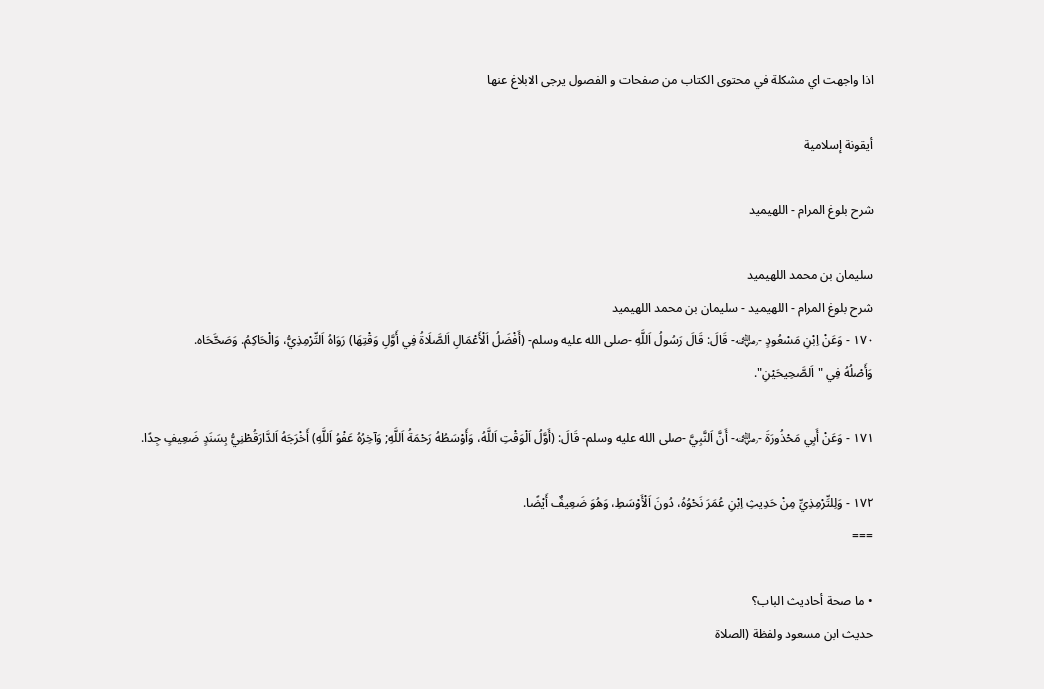اذا واجهت اي مشكلة في محتوى الكتاب من صفحات و الفصول يرجى الابلاغ عنها

أيقونة إسلامية

شرح بلوغ المرام - اللهيميد

سليمان بن محمد اللهيميد
شرح بلوغ المرام - اللهيميد - سليمان بن محمد اللهيميد
١٧٠ - وَعَنْ اِبْنِ مَسْعُودٍ -﵁- قَالَ: قَالَ رَسُولُ اَللَّهِ -صلى الله عليه وسلم- (أَفْضَلُ اَلْأَعْمَالِ اَلصَّلَاةُ فِي أَوَّلِ وَقْتِهَا) رَوَاهُ اَلتِّرْمِذِيُّ، وَالْحَاكِمُ. وَصَحَّحَاه.
وَأَصْلُهُ فِي "اَلصَّحِيحَيْنِ".

١٧١ - وَعَنْ أَبِي مَحْذُورَةَ -﵁- أَنَّ اَلنَّبِيَّ -صلى الله عليه وسلم- قَالَ: (أَوَّلُ اَلْوَقْتِ اَللَّهُ، وَأَوْسَطُهُ رَحْمَةُ اَللَّهِ; وَآخِرُهُ عَفْوُ اَللَّهِ) أَخْرَجَهُ اَلدَّارَقُطْنِيُّ بِسَنَدٍ ضَعِيفٍ جِدًا.

١٧٢ - وَلِلتِّرْمِذِيِّ مِنْ حَدِيثِ اِبْنِ عُمَرَ نَحْوُهُ، دُونَ اَلْأَوْسَطِ، وَهُوَ ضَعِيفٌ أَيْضًا.
===

• ما صحة أحاديث الباب؟
حديث ابن مسعود ولفظة (الصلاة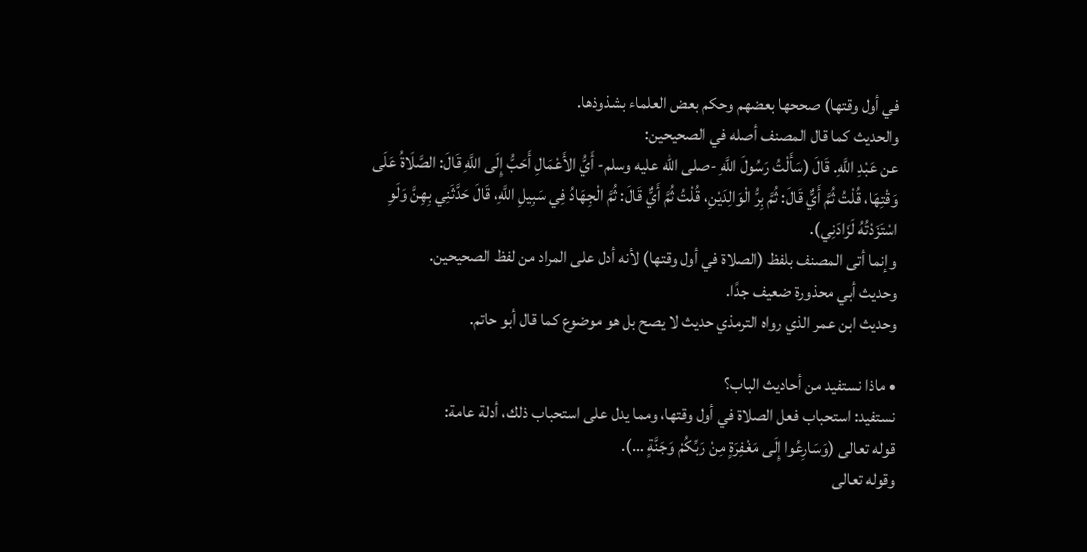في أول وقتها) صححها بعضهم وحكم بعض العلماء بشذوذها.
والحديث كما قال المصنف أصله في الصحيحين:
عن عَبْدِ اللَّهِ. قَالَ (سَأَلْتُ رَسُولَ اللَّهِ -صلى الله عليه وسلم- أَيُّ الأَعْمَالِ أَحَبُّ إِلَى اللَّهِ قَالَ: الصَّلَاةُ عَلَى وَقْتِهَا، قُلْتُ ثُمَّ أَيٌّ قَالَ: ثُمَّ بِرُّ الْوَالِدَيْنِ، قُلْتُ ثُمَّ أَيٌّ قَالَ: ثُمَّ الْجِهَادُ فِي سَبِيلِ اللَّهِ، قَالَ حَدَّثَنِي بِهِنَّ وَلَوِ اسْتَزَدْتُهُ لَزَادَنِي).
وإنما أتى المصنف بلفظ (الصلاة في أول وقتها) لأنه أدل على المراد من لفظ الصحيحين.
وحديث أبي محذورة ضعيف جدًا.
وحديث ابن عمر الذي رواه الترمذي حديث لا يصح بل هو موضوع كما قال أبو حاتم.

• ماذا نستفيد من أحاديث الباب؟
نستفيد: استحباب فعل الصلاة في أول وقتها، ومما يدل على استحباب ذلك، أدلة عامة:
قوله تعالى (وَسَارِعُوا إِلَى مَغْفِرَةٍ مِنْ رَبِّكُمْ وَجَنَّةٍ …).
وقوله تعالى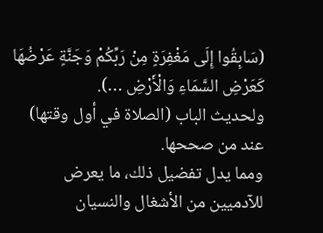(سَابِقُوا إِلَى مَغْفِرَةٍ مِنْ رَبِّكُمْ وَجَنَّةٍ عَرْضُهَا كَعَرْضِ السَّمَاءِ وَالْأَرْضِ …).
ولحديث الباب (الصلاة في أول وقتها) عند من صححها.
ومما يدل تفضيل ذلك، ما يعرض للآدميين من الأشغال والنسيان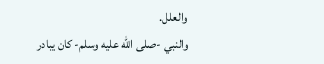والعلل.
والنبي -صلى الله عليه وسلم- كان يبادر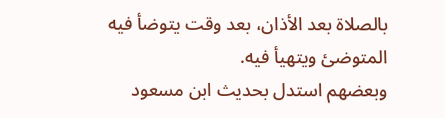بالصلاة بعد الأذان، بعد وقت يتوضأ فيه المتوضئ ويتهيأ فيه.
وبعضهم استدل بحديث ابن مسعود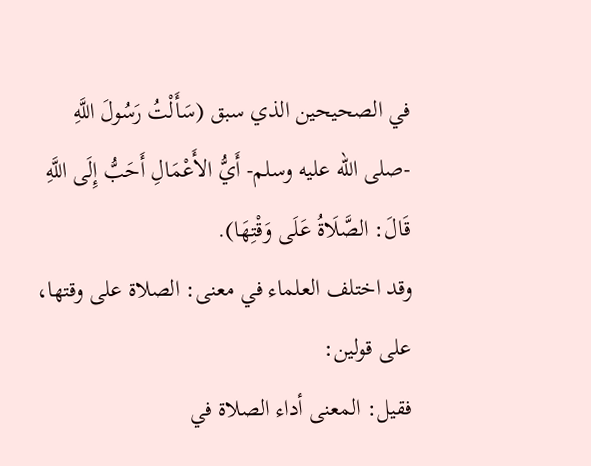في الصحيحين الذي سبق (سَأَلْتُ رَسُولَ اللَّهِ -صلى الله عليه وسلم- أَيُّ الأَعْمَالِ أَحَبُّ إِلَى اللَّهِ قَالَ: الصَّلَاةُ عَلَى وَقْتِهَا).
وقد اختلف العلماء في معنى: الصلاة على وقتها، على قولين:
فقيل: المعنى أداء الصلاة في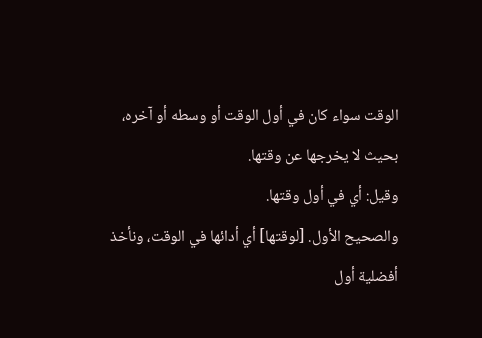الوقت سواء كان في أول الوقت أو وسطه أو آخره، بحيث لا يخرجها عن وقتها.
وقيل: أي في أول وقتها.
والصحيح الأول. [لوقتها] أي أدائها في الوقت، ونأخذ أفضلية أول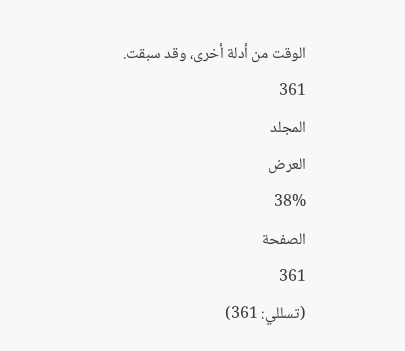الوقت من أدلة أخرى، وقد سبقت.
361
المجلد
العرض
38%
الصفحة
361
(تسللي: 361)